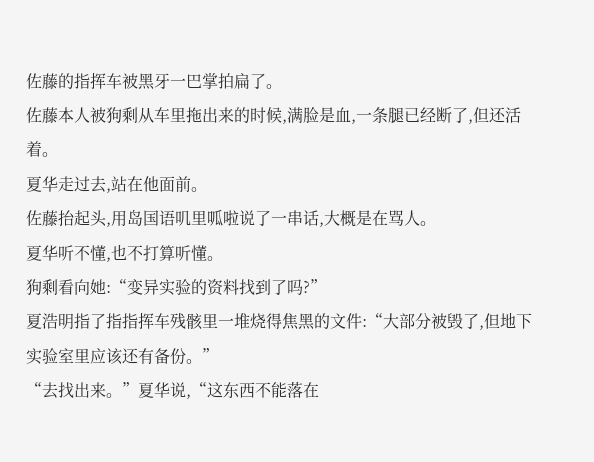佐藤的指挥车被黑牙一巴掌拍扁了。
佐藤本人被狗剩从车里拖出来的时候,满脸是血,一条腿已经断了,但还活着。
夏华走过去,站在他面前。
佐藤抬起头,用岛国语叽里呱啦说了一串话,大概是在骂人。
夏华听不懂,也不打算听懂。
狗剩看向她:“变异实验的资料找到了吗?”
夏浩明指了指指挥车残骸里一堆烧得焦黑的文件:“大部分被毁了,但地下实验室里应该还有备份。”
“去找出来。”夏华说,“这东西不能落在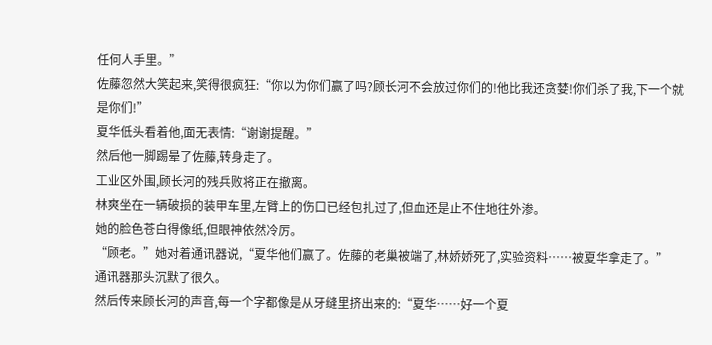任何人手里。”
佐藤忽然大笑起来,笑得很疯狂:“你以为你们赢了吗?顾长河不会放过你们的!他比我还贪婪!你们杀了我,下一个就是你们!”
夏华低头看着他,面无表情:“谢谢提醒。”
然后他一脚踢晕了佐藤,转身走了。
工业区外围,顾长河的残兵败将正在撤离。
林爽坐在一辆破损的装甲车里,左臂上的伤口已经包扎过了,但血还是止不住地往外渗。
她的脸色苍白得像纸,但眼神依然冷厉。
“顾老。”她对着通讯器说,“夏华他们赢了。佐藤的老巢被端了,林娇娇死了,实验资料……被夏华拿走了。”
通讯器那头沉默了很久。
然后传来顾长河的声音,每一个字都像是从牙缝里挤出来的:“夏华……好一个夏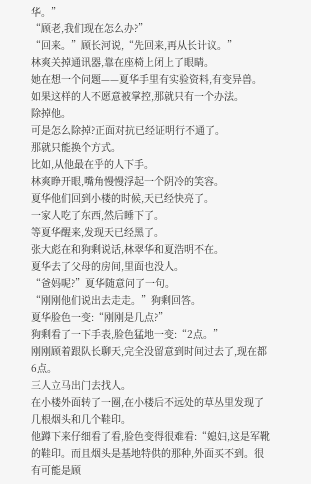华。”
“顾老,我们现在怎么办?”
“回来。”顾长河说,“先回来,再从长计议。”
林爽关掉通讯器,靠在座椅上闭上了眼睛。
她在想一个问题——夏华手里有实验资料,有变异兽。
如果这样的人不愿意被掌控,那就只有一个办法。
除掉他。
可是怎么除掉?正面对抗已经证明行不通了。
那就只能换个方式。
比如,从他最在乎的人下手。
林爽睁开眼,嘴角慢慢浮起一个阴冷的笑容。
夏华他们回到小楼的时候,天已经快亮了。
一家人吃了东西,然后睡下了。
等夏华醒来,发现天已经黑了。
张大彪在和狗剩说话,林翠华和夏浩明不在。
夏华去了父母的房间,里面也没人。
“爸妈呢?”夏华随意问了一句。
“刚刚他们说出去走走。”狗剩回答。
夏华脸色一变:“刚刚是几点?”
狗剩看了一下手表,脸色猛地一变:“2点。”
刚刚顾着跟队长聊天,完全没留意到时间过去了,现在都6点。
三人立马出门去找人。
在小楼外面转了一圈,在小楼后不远处的草丛里发现了几根烟头和几个鞋印。
他蹲下来仔细看了看,脸色变得很难看:“媳妇,这是军靴的鞋印。而且烟头是基地特供的那种,外面买不到。很有可能是顾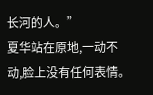长河的人。”
夏华站在原地,一动不动,脸上没有任何表情。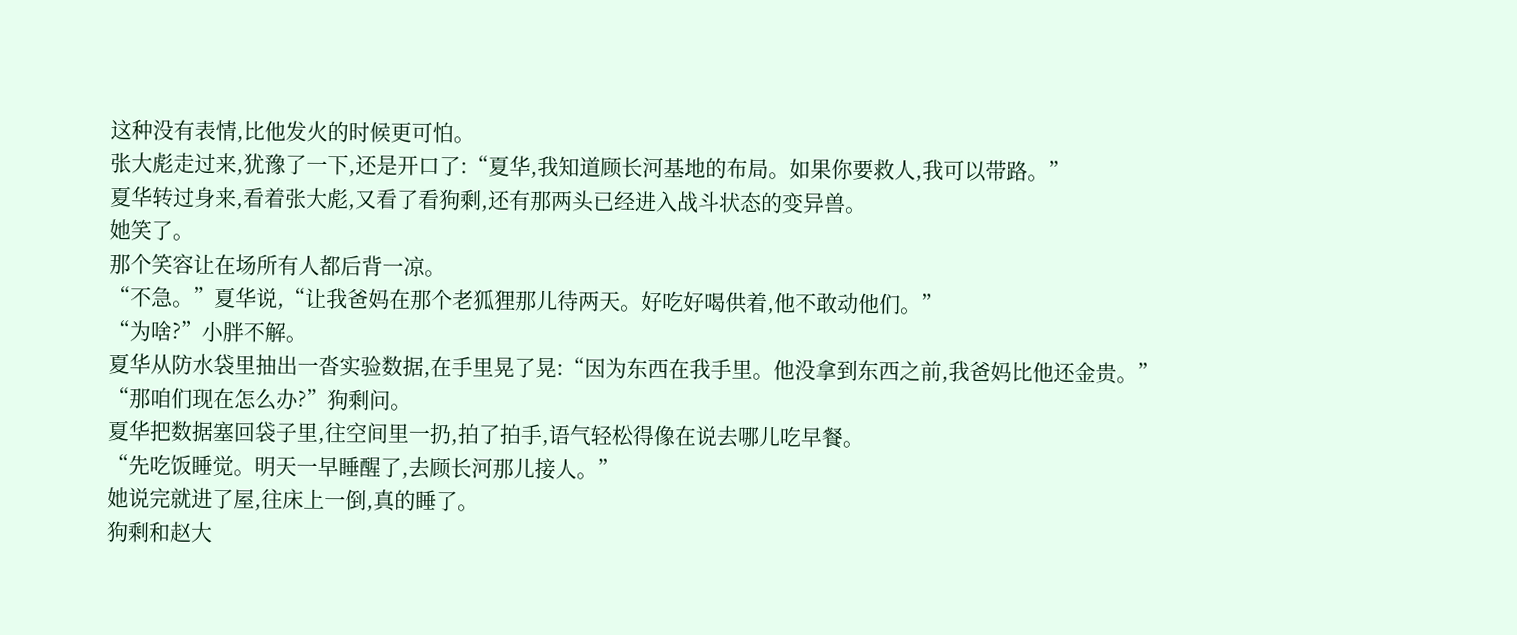这种没有表情,比他发火的时候更可怕。
张大彪走过来,犹豫了一下,还是开口了:“夏华,我知道顾长河基地的布局。如果你要救人,我可以带路。”
夏华转过身来,看着张大彪,又看了看狗剩,还有那两头已经进入战斗状态的变异兽。
她笑了。
那个笑容让在场所有人都后背一凉。
“不急。”夏华说,“让我爸妈在那个老狐狸那儿待两天。好吃好喝供着,他不敢动他们。”
“为啥?”小胖不解。
夏华从防水袋里抽出一沓实验数据,在手里晃了晃:“因为东西在我手里。他没拿到东西之前,我爸妈比他还金贵。”
“那咱们现在怎么办?”狗剩问。
夏华把数据塞回袋子里,往空间里一扔,拍了拍手,语气轻松得像在说去哪儿吃早餐。
“先吃饭睡觉。明天一早睡醒了,去顾长河那儿接人。”
她说完就进了屋,往床上一倒,真的睡了。
狗剩和赵大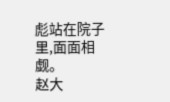彪站在院子里,面面相觑。
赵大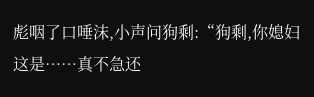彪咽了口唾沫,小声问狗剩:“狗剩,你媳妇这是……真不急还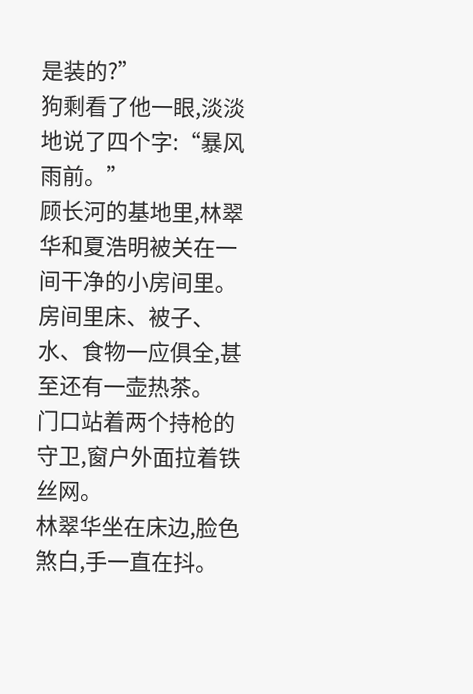是装的?”
狗剩看了他一眼,淡淡地说了四个字:“暴风雨前。”
顾长河的基地里,林翠华和夏浩明被关在一间干净的小房间里。
房间里床、被子、水、食物一应俱全,甚至还有一壶热茶。
门口站着两个持枪的守卫,窗户外面拉着铁丝网。
林翠华坐在床边,脸色煞白,手一直在抖。